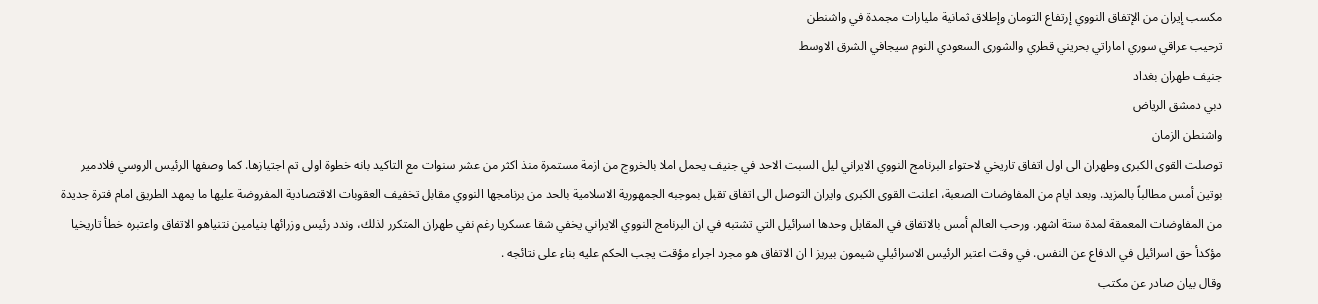مكسب إيران من الإتفاق النووي إرتفاع التومان وإطلاق ثمانية مليارات مجمدة في واشنطن
ترحيب عراقي سوري اماراتي بحريني قطري والشورى السعودي النوم سيجافي الشرق الاوسط
جنيف طهران بغداد
دبي دمشق الرياض
واشنطن الزمان
توصلت القوى الكبرى وطهران الى اول اتفاق تاريخي لاحتواء البرنامج النووي الايراني ليل السبت الاحد في جنيف يحمل املا بالخروج من ازمة مستمرة منذ اكثر من عشر سنوات مع التاكيد بانه خطوة اولى تم اجتيازها. كما وصفها الرئيس الروسي فلادمير بوتين أمس مطالباً بالمزيد. وبعد ايام من المفاوضات الصعبة، اعلنت القوى الكبرى وايران التوصل الى اتفاق تقبل بموجبه الجمهورية الاسلامية بالحد من برنامجها النووي مقابل تخفيف العقوبات الاقتصادية المفروضة عليها ما يمهد الطريق امام فترة جديدة من المفاوضات المعمقة لمدة ستة اشهر. ورحب العالم أمس بالاتفاق في المقابل وحدها اسرائيل التي تشتبه في ان البرنامج النووي الايراني يخفي شقا عسكريا رغم نفي طهران المتكرر لذلك، وندد رئيس وزرائها بنيامين نتنياهو الاتفاق واعتبره خطأ تاريخيا مؤكدأ حق اسرائيل في الدفاع عن النفس. في وقت اعتبر الرئيس الاسرائيلي شيمون بيريز ا ان الاتفاق هو مجرد اجراء مؤقت يجب الحكم عليه بناء على نتائجه .
وقال بيان صادر عن مكتب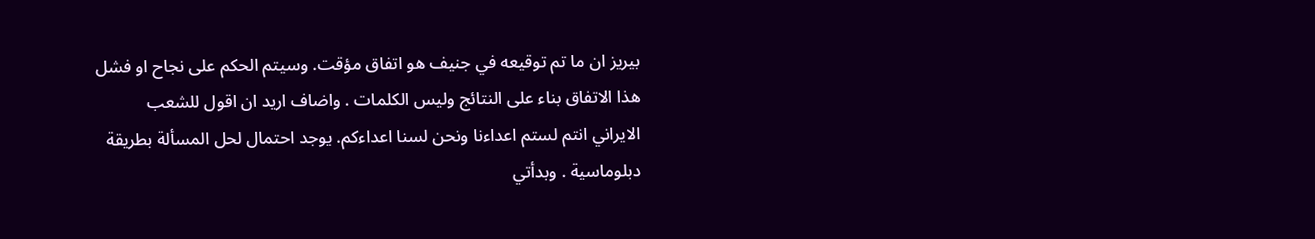بيريز ان ما تم توقيعه في جنيف هو اتفاق مؤقت. وسيتم الحكم على نجاح او فشل هذا الاتفاق بناء على النتائج وليس الكلمات . واضاف اريد ان اقول للشعب الايراني انتم لستم اعداءنا ونحن لسنا اعداءكم. يوجد احتمال لحل المسألة بطريقة دبلوماسية . وبدأتي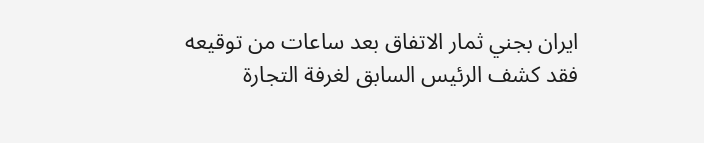ايران بجني ثمار الاتفاق بعد ساعات من توقيعه فقد كشف الرئيس السابق لغرفة التجارة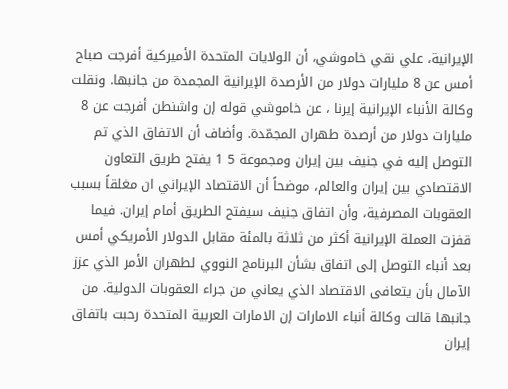الإيرانية، علي نقي خاموشي، أن الولايات المتحدة الأميركية أفرجت صباح أمس عن 8 مليارات دولار من الأرصدة الإيرانية المجمدة من جانبها. ونقلت وكالة الأنباء الإيرانية إيرنا ، عن خاموشي قوله إن واشنطن أفرجت عن 8 مليارات دولار من أرصدة طهران المجمّدة. وأضاف أن الاتفاق الذي تم التوصل إليه في جنيف بين إيران ومجموعة 5 1 يفتح طريق التعاون الاقتصادي بين إيران والعالم، موضحاً أن الاقتصاد الإيراني ان مغلقاً بسبب العقوبات المصرفية، وأن اتفاق جنيف سيفتح الطريق أمام إيران. فيما قفزت العملة الإيرانية أكثر من ثلاثة بالمئة مقابل الدولار الأمريكي أمس بعد أنباء التوصل إلى اتفاق بشأن البرنامج النووي لطهران الأمر الذي عزز الآمال بأن يتعافى الاقتصاد الذي يعاني من جراء العقوبات الدولية. من جانبها قالت وكالة أنباء الامارات إن الامارات العربية المتحدة رحبت باتفاق إيران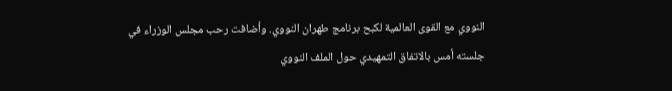النووي مع القوى العالمية لكبح برنامج طهران النووي. وأضافت رحب مجلس الوزراء في جلسته أمس بالاتفاق التمهيدي حول الملف النووي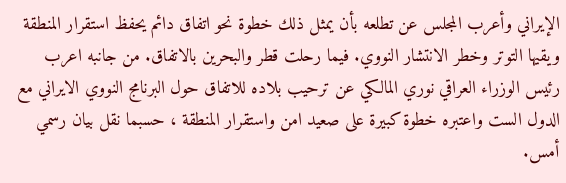الإيراني وأعرب المجلس عن تطلعه بأن يمثل ذلك خطوة نحو اتفاق دائم يحفظ استقرار المنطقة ويقيها التوتر وخطر الانتشار النووي. فيما رحلت قطر والبحرين بالاتفاق. من جانبه اعرب رئيس الوزراء العراقي نوري المالكي عن ترحيب بلاده للاتفاق حول البرنامج النووي الايراني مع الدول الست واعتبره خطوة كبيرة على صعيد امن واستقرار المنطقة ، حسبما نقل بيان رسمي أمس.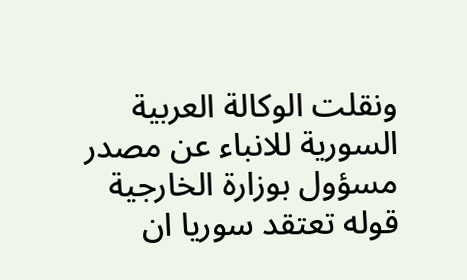ونقلت الوكالة العربية السورية للانباء عن مصدر مسؤول بوزارة الخارجية قوله تعتقد سوريا ان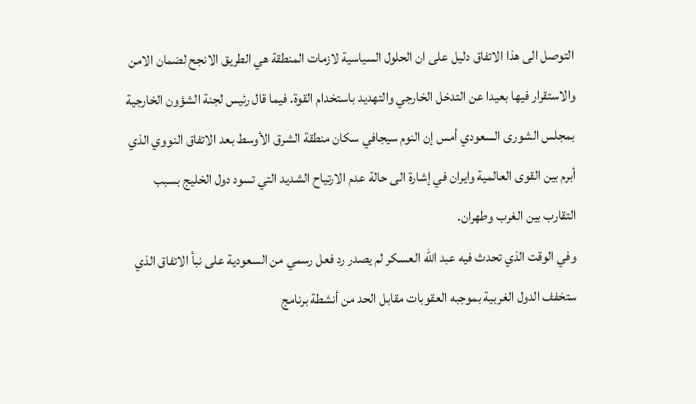التوصل الى هذا الاتفاق دليل على ان الحلول السياسية لازمات المنطقة هي الطريق الانجح لضمان الامن والاستقرار فيها بعيدا عن التدخل الخارجي والتهديد باستخدام القوة. فيما قال رئيس لجنة الشؤون الخارجية بمجلس الشورى السعودي أمس إن النوم سيجافي سكان منطقة الشرق الأوسط بعد الاتفاق النووي الذي أبرم بين القوى العالمية وايران في إشارة الى حالة عدم الارتياح الشديد التي تسود دول الخليج بسبب التقارب بين الغرب وطهران.
وفي الوقت الذي تحدث فيه عبد الله العسكر لم يصدر رد فعل رسمي من السعودية على نبأ الاتفاق الذي ستخفف الدول الغربية بموجبه العقوبات مقابل الحد من أنشطة برنامج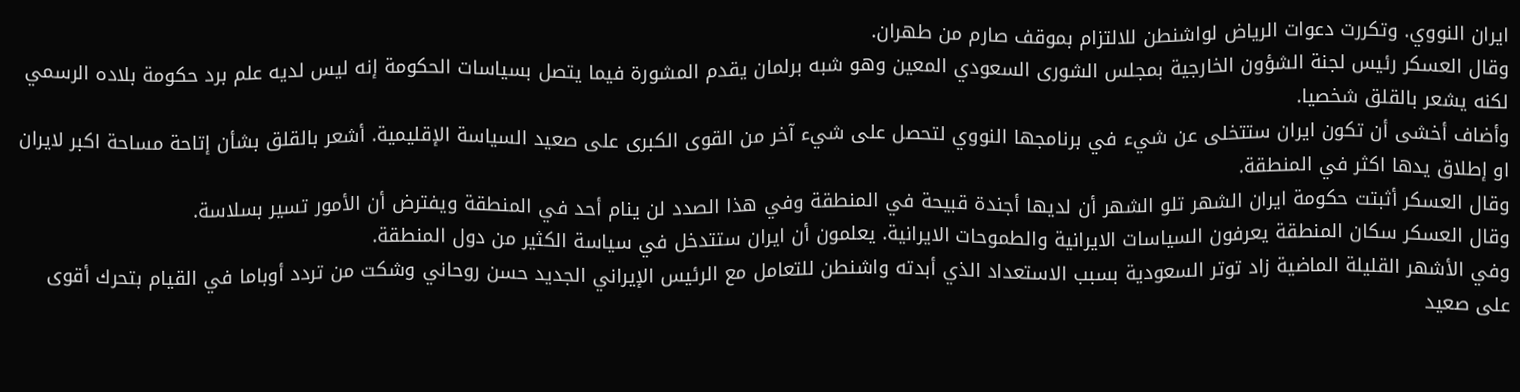ايران النووي. وتكررت دعوات الرياض لواشنطن للالتزام بموقف صارم من طهران.
وقال العسكر رئيس لجنة الشؤون الخارجية بمجلس الشورى السعودي المعين وهو شبه برلمان يقدم المشورة فيما يتصل بسياسات الحكومة إنه ليس لديه علم برد حكومة بلاده الرسمي لكنه يشعر بالقلق شخصيا.
وأضاف أخشى أن تكون ايران ستتخلى عن شيء في برنامجها النووي لتحصل على شيء آخر من القوى الكبرى على صعيد السياسة الإقليمية. أشعر بالقلق بشأن إتاحة مساحة اكبر لايران او إطلاق يدها اكثر في المنطقة.
وقال العسكر أثبتت حكومة ايران الشهر تلو الشهر أن لديها أجندة قبيحة في المنطقة وفي هذا الصدد لن ينام أحد في المنطقة ويفترض أن الأمور تسير بسلاسة.
وقال العسكر سكان المنطقة يعرفون السياسات الايرانية والطموحات الايرانية. يعلمون أن ايران ستتدخل في سياسة الكثير من دول المنطقة.
وفي الأشهر القليلة الماضية زاد توتر السعودية بسبب الاستعداد الذي أبدته واشنطن للتعامل مع الرئيس الإيراني الجديد حسن روحاني وشكت من تردد أوباما في القيام بتحرك أقوى على صعيد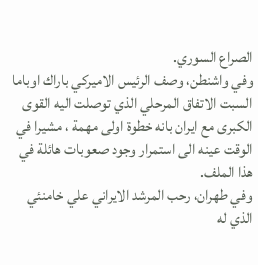الصراع السوري.
وفي واشنطن، وصف الرئيس الاميركي باراك اوباما السبت الاتفاق المرحلي الذي توصلت اليه القوى الكبرى مع ايران بانه خطوة اولى مهمة ، مشيرا في الوقت عينه الى استمرار وجود صعوبات هائلة في هذا الملف.
وفي طهران، رحب المرشد الايراني علي خامنئي الذي له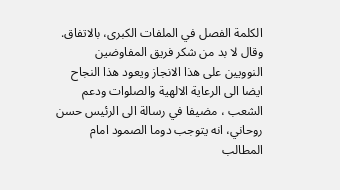الكلمة الفصل في الملفات الكبرى، بالاتفاق. وقال لا بد من شكر فريق المفاوضين النوويين على هذا الانجاز ويعود هذا النجاح ايضا الى الرعاية الالهية والصلوات ودعم الشعب ، مضيفا في رسالة الى الرئيس حسن روحاني، انه يتوجب دوما الصمود امام المطالب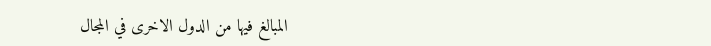المبالغ فيها من الدول الاخرى في المجال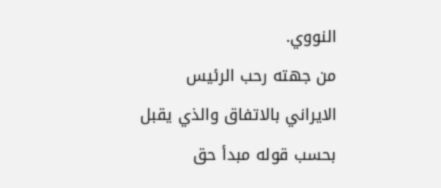النووي.
من جهته رحب الرئيس الايراني بالاتفاق والذي يقبل بحسب قوله مبدأ حق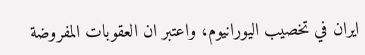ايران في تخصيب اليورانيوم، واعتبر ان العقوبات المفروضة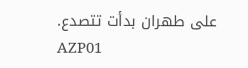على طهران بدأت تتصدع.
AZP01